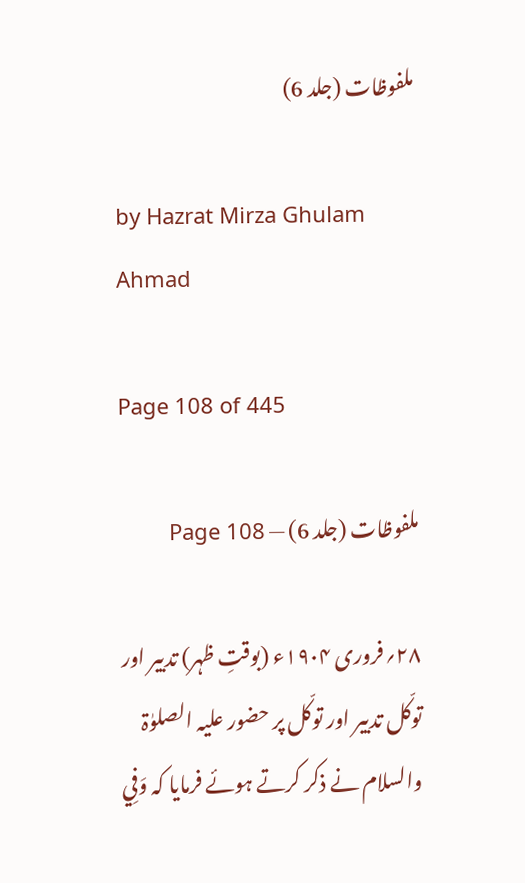ملفوظات (جلد 6)

by Hazrat Mirza Ghulam Ahmad

Page 108 of 445

ملفوظات (جلد 6) — Page 108

۲۸؍فروری ۱۹۰۴ء (بوقتِ ظہر) تدبیر اور توکّل تدبیر اور توکّل پر حضور علیہ الصلوٰۃ والسلام نے ذکر کرتے ہوئے فرمایا کہ وَفِي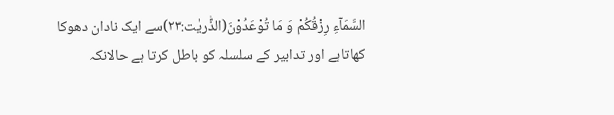السَّمَآءِ رِزْقُكُمْ وَ مَا تُوْعَدُوْنَ(الذّٰریٰت:۲۳)سے ایک نادان دھوکا کھاتاہے اور تدابیر کے سلسلہ کو باطل کرتا ہے حالانکہ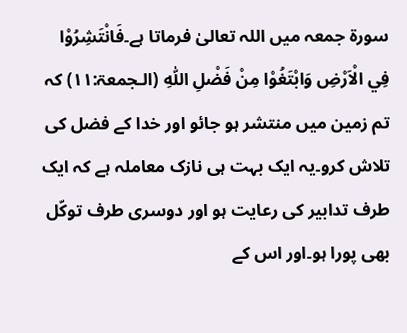سورۃ جمعہ میں اللہ تعالیٰ فرماتا ہے۔فَانْتَشِرُوْا فِي الْاَرْضِ وَابْتَغُوْا مِنْ فَضْلِ اللّٰهِ (الـجمعۃ:۱۱) کہ تم زمین میں منتشر ہو جائو اور خدا کے فضل کی تلاش کرو۔یہ ایک بہت ہی نازک معاملہ ہے کہ ایک طرف تدابیر کی رعایت ہو اور دوسری طرف توکّل بھی پورا ہو۔اور اس کے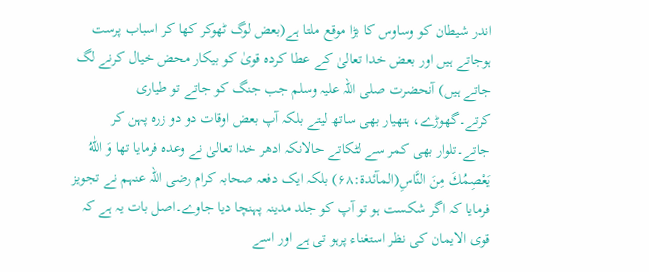اندر شیطان کو وساوس کا بڑا موقع ملتا ہے(بعض لوگ ٹھوکر کھا کر اسباب پرست ہوجاتے ہیں اور بعض خدا تعالیٰ کے عطا کردہ قویٰ کو بیکار محض خیال کرنے لگ جاتے ہیں) آنحضرت صلی اللہ علیہ وسلم جب جنگ کو جاتے تو طیاری کرتے۔گھوڑے، ہتھیار بھی ساتھ لیتے بلکہ آپ بعض اوقات دو دو زرہ پہن کر جاتے۔تلوار بھی کمر سے لٹکاتے حالانکہ ادھر خدا تعالیٰ نے وعدہ فرمایا تھا وَ اللّٰهُ يَعْصِمُكَ مِنَ النَّاسِ(المآئدۃ:۶۸) بلکہ ایک دفعہ صحابہ کرام رضی اللہ عنہم نے تجویز فرمایا کہ اگر شکست ہو تو آپ کو جلد مدینہ پہنچا دیا جاوے۔اصل بات یہ ہے کہ قوی الایمان کی نظر استغناء پرہو تی ہے اور اسے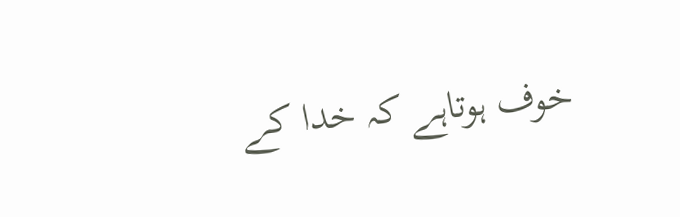خوف ہوتاہے کہ خدا کے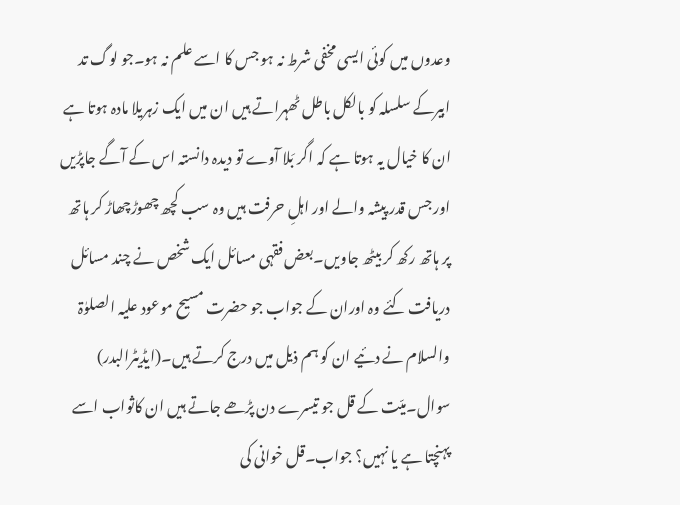وعدوں میں کوئی ایسی مخفی شرط نہ ہو جس کا اسے علم نہ ہو۔جو لوگ تد ابیرکے سلسلہ کو بالکل باطل ٹھہراتے ہیں ان میں ایک زہریلا مادہ ہوتا ہے ان کا خیال یہ ہوتا ہے کہ اگر بَلا آوے تو دیدہ دانستہ اس کے آگے جاپڑیں اور جس قدر پیشہ والے اور اہلِ حرفت ہیں وہ سب کچھ چھوڑچھاڑ کر ہاتھ پر ہاتھ رکھ کر بیٹھ جاویں۔بعض فقہی مسائل ایک شخص نے چند مسائل دریافت کئے وہ اوران کے جواب جو حضرت مسیح موعود علیہ الصلوٰۃ والسلام نے دئیے ان کو ہم ذیل میں درج کرتے ہیں۔(ایڈیٹرالبدر) سوال۔میّت کے قل جو تیسرے دن پڑھے جاتے ہیں ان کاثواب اسے پہنچتا ہے یا نہیں؟ جواب۔قل خوانی کی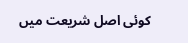کوئی اصل شریعت میں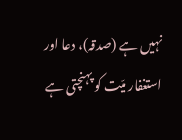نہیں ہے (صدقہ)، دعا اور استغفار میّت کو پہنچتی ہے